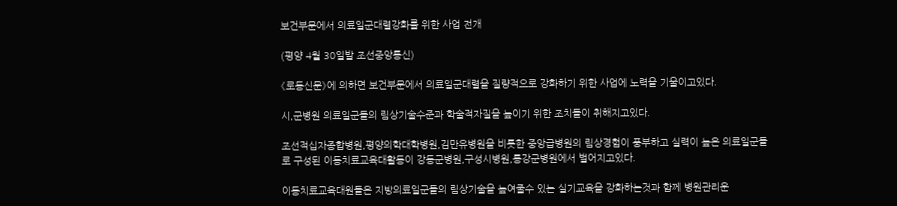보건부문에서 의료일군대렬강화를 위한 사업 전개

(평양 4월 30일발 조선중앙통신)

《로동신문》에 의하면 보건부문에서 의료일군대렬을 질량적으로 강화하기 위한 사업에 노력을 기울이고있다.

시,군병원 의료일군들의 림상기술수준과 학술적자질을 높이기 위한 조치들이 취해지고있다.

조선적십자종합병원,평양의학대학병원,김만유병원을 비롯한 중앙급병원의 림상경험이 풍부하고 실력이 높은 의료일군들로 구성된 이동치료교육대활동이 강동군병원,구성시병원,룡강군병원에서 벌어지고있다.

이동치료교육대원들은 지방의료일군들의 림상기술을 높여줄수 있는 실기교육을 강화하는것과 함께 병원관리운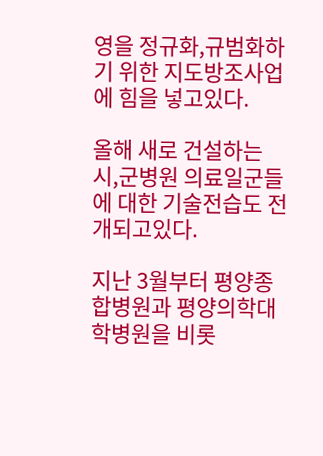영을 정규화,규범화하기 위한 지도방조사업에 힘을 넣고있다.

올해 새로 건설하는 시,군병원 의료일군들에 대한 기술전습도 전개되고있다.

지난 3월부터 평양종합병원과 평양의학대학병원을 비롯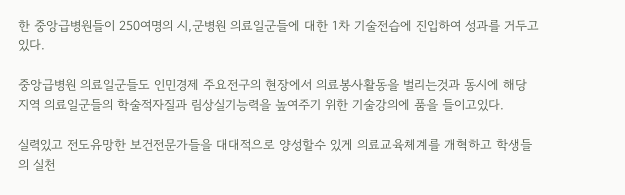한 중앙급병원들이 250여명의 시,군병원 의료일군들에 대한 1차 기술전습에 진입하여 성과를 거두고있다.

중앙급병원 의료일군들도 인민경제 주요전구의 현장에서 의료봉사활동을 벌리는것과 동시에 해당 지역 의료일군들의 학술적자질과 림상실기능력을 높여주기 위한 기술강의에 품을 들이고있다.

실력있고 전도유망한 보건전문가들을 대대적으로 양성할수 있게 의료교육체계를 개혁하고 학생들의 실천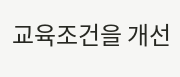교육조건을 개선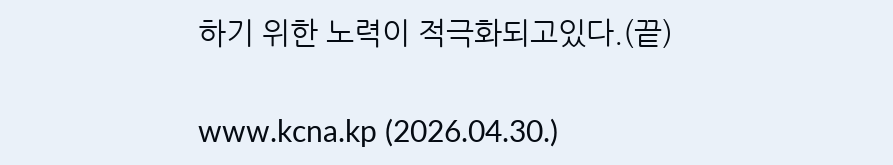하기 위한 노력이 적극화되고있다.(끝)

www.kcna.kp (2026.04.30.)